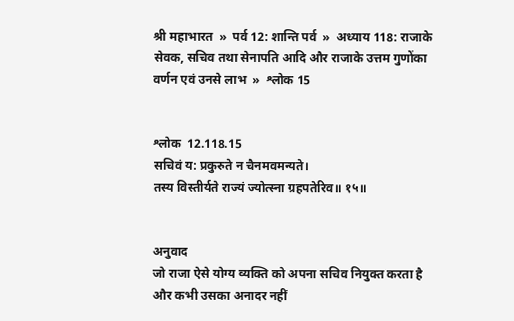श्री महाभारत  »  पर्व 12: शान्ति पर्व  »  अध्याय 118: राजाके सेवक, सचिव तथा सेनापति आदि और राजाके उत्तम गुणोंका वर्णन एवं उनसे लाभ  »  श्लोक 15


श्लोक  12.118.15
सचिवं य: प्रकुरुते न चैनमवमन्यते।
तस्य विस्तीर्यते राज्यं ज्योत्स्ना ग्रहपतेरिव॥ १५॥


अनुवाद
जो राजा ऐसे योग्य व्यक्ति को अपना सचिव नियुक्त करता है और कभी उसका अनादर नहीं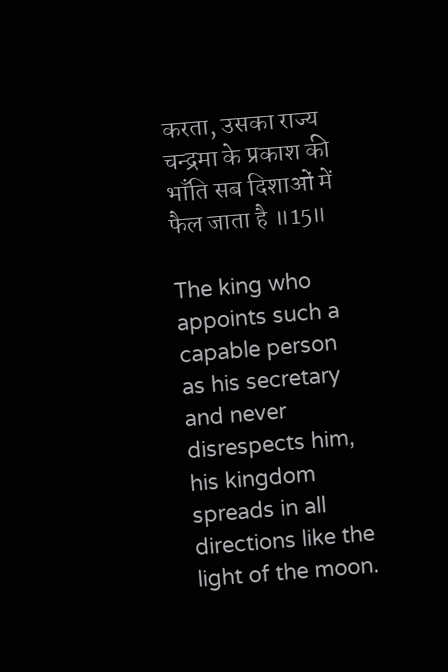करता, उसका राज्य चन्द्रमा के प्रकाश की भाँति सब दिशाओं में फैल जाता है ॥15॥

The king who appoints such a capable person as his secretary and never disrespects him, his kingdom spreads in all directions like the light of the moon.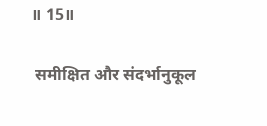॥ 15॥

 समीक्षित और संदर्भानुकूल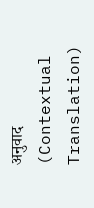अनुवाद (Contextual Translation)